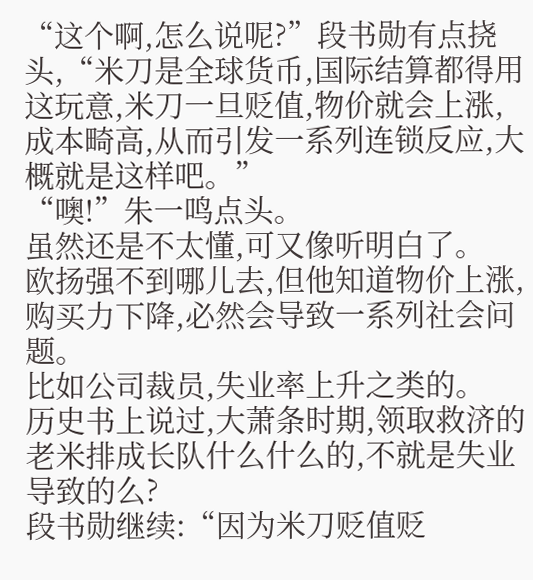“这个啊,怎么说呢?”段书勋有点挠头,“米刀是全球货币,国际结算都得用这玩意,米刀一旦贬值,物价就会上涨,成本畸高,从而引发一系列连锁反应,大概就是这样吧。”
“噢!”朱一鸣点头。
虽然还是不太懂,可又像听明白了。
欧扬强不到哪儿去,但他知道物价上涨,购买力下降,必然会导致一系列社会问题。
比如公司裁员,失业率上升之类的。
历史书上说过,大萧条时期,领取救济的老米排成长队什么什么的,不就是失业导致的么?
段书勋继续:“因为米刀贬值贬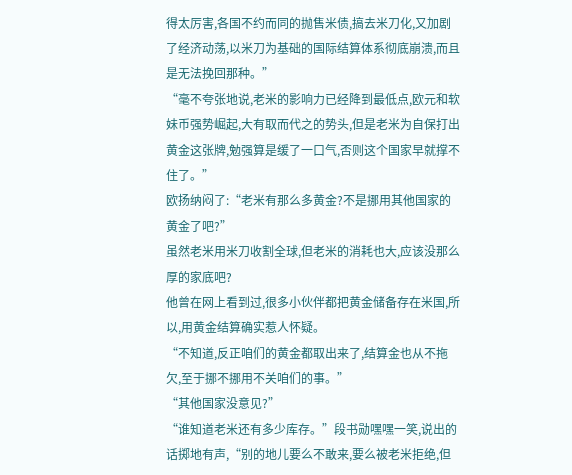得太厉害,各国不约而同的抛售米债,搞去米刀化,又加剧了经济动荡,以米刀为基础的国际结算体系彻底崩溃,而且是无法挽回那种。”
“毫不夸张地说,老米的影响力已经降到最低点,欧元和软妹币强势崛起,大有取而代之的势头,但是老米为自保打出黄金这张牌,勉强算是缓了一口气,否则这个国家早就撑不住了。”
欧扬纳闷了:“老米有那么多黄金?不是挪用其他国家的黄金了吧?”
虽然老米用米刀收割全球,但老米的消耗也大,应该没那么厚的家底吧?
他曾在网上看到过,很多小伙伴都把黄金储备存在米国,所以,用黄金结算确实惹人怀疑。
“不知道,反正咱们的黄金都取出来了,结算金也从不拖欠,至于挪不挪用不关咱们的事。”
“其他国家没意见?”
“谁知道老米还有多少库存。”段书勋嘿嘿一笑,说出的话掷地有声,“别的地儿要么不敢来,要么被老米拒绝,但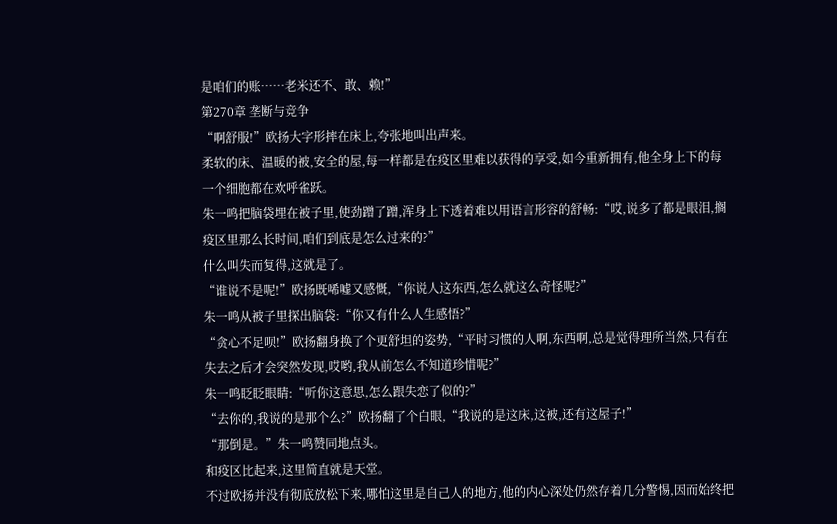是咱们的账……老米还不、敢、赖!”
第270章 垄断与竞争
“啊舒服!”欧扬大字形摔在床上,夸张地叫出声来。
柔软的床、温暖的被,安全的屋,每一样都是在疫区里难以获得的享受,如今重新拥有,他全身上下的每一个细胞都在欢呼雀跃。
朱一鸣把脑袋埋在被子里,使劲蹭了蹭,浑身上下透着难以用语言形容的舒畅:“哎,说多了都是眼泪,搁疫区里那么长时间,咱们到底是怎么过来的?”
什么叫失而复得,这就是了。
“谁说不是呢!”欧扬既唏嘘又感慨,“你说人这东西,怎么就这么奇怪呢?”
朱一鸣从被子里探出脑袋:“你又有什么人生感悟?”
“贪心不足呗!”欧扬翻身换了个更舒坦的姿势,“平时习惯的人啊,东西啊,总是觉得理所当然,只有在失去之后才会突然发现,哎哟,我从前怎么不知道珍惜呢?”
朱一鸣眨眨眼睛:“听你这意思,怎么跟失恋了似的?”
“去你的,我说的是那个么?”欧扬翻了个白眼,“我说的是这床,这被,还有这屋子!”
“那倒是。”朱一鸣赞同地点头。
和疫区比起来,这里简直就是天堂。
不过欧扬并没有彻底放松下来,哪怕这里是自己人的地方,他的内心深处仍然存着几分警惕,因而始终把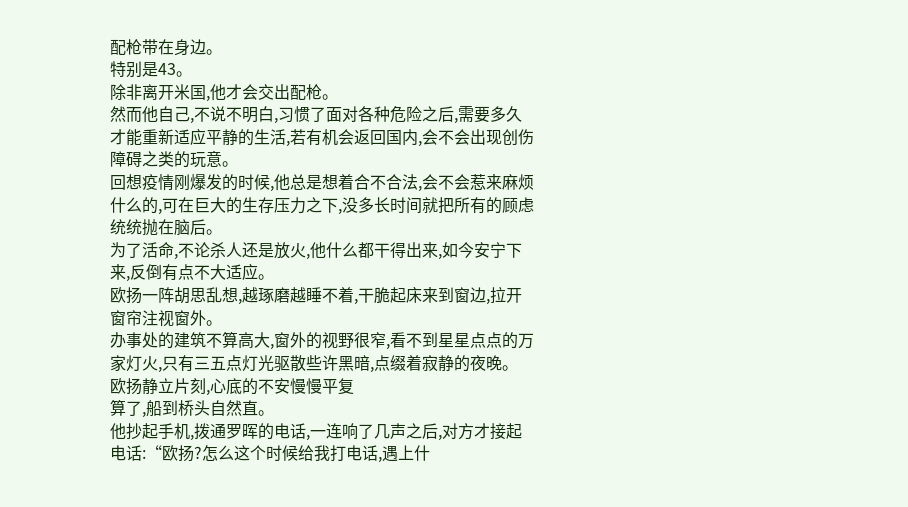配枪带在身边。
特别是43。
除非离开米国,他才会交出配枪。
然而他自己,不说不明白,习惯了面对各种危险之后,需要多久才能重新适应平静的生活,若有机会返回国内,会不会出现创伤障碍之类的玩意。
回想疫情刚爆发的时候,他总是想着合不合法,会不会惹来麻烦什么的,可在巨大的生存压力之下,没多长时间就把所有的顾虑统统抛在脑后。
为了活命,不论杀人还是放火,他什么都干得出来,如今安宁下来,反倒有点不大适应。
欧扬一阵胡思乱想,越琢磨越睡不着,干脆起床来到窗边,拉开窗帘注视窗外。
办事处的建筑不算高大,窗外的视野很窄,看不到星星点点的万家灯火,只有三五点灯光驱散些许黑暗,点缀着寂静的夜晚。
欧扬静立片刻,心底的不安慢慢平复
算了,船到桥头自然直。
他抄起手机,拨通罗晖的电话,一连响了几声之后,对方才接起电话:“欧扬?怎么这个时候给我打电话,遇上什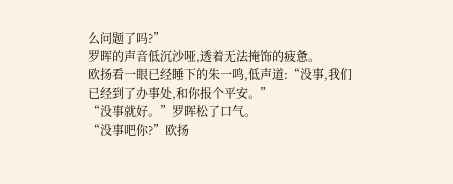么问题了吗?”
罗晖的声音低沉沙哑,透着无法掩饰的疲惫。
欧扬看一眼已经睡下的朱一鸣,低声道:“没事,我们已经到了办事处,和你报个平安。”
“没事就好。”罗晖松了口气。
“没事吧你?”欧扬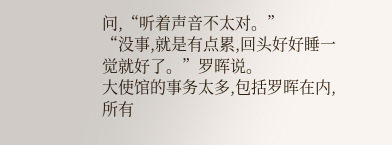问,“听着声音不太对。”
“没事,就是有点累,回头好好睡一觉就好了。”罗晖说。
大使馆的事务太多,包括罗晖在内,所有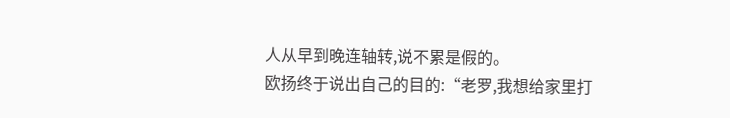人从早到晚连轴转,说不累是假的。
欧扬终于说出自己的目的:“老罗,我想给家里打